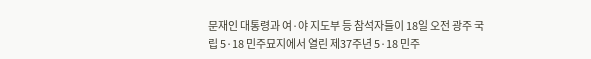문재인 대통령과 여·야 지도부 등 참석자들이 18일 오전 광주 국립 5·18 민주묘지에서 열린 제37주년 5·18 민주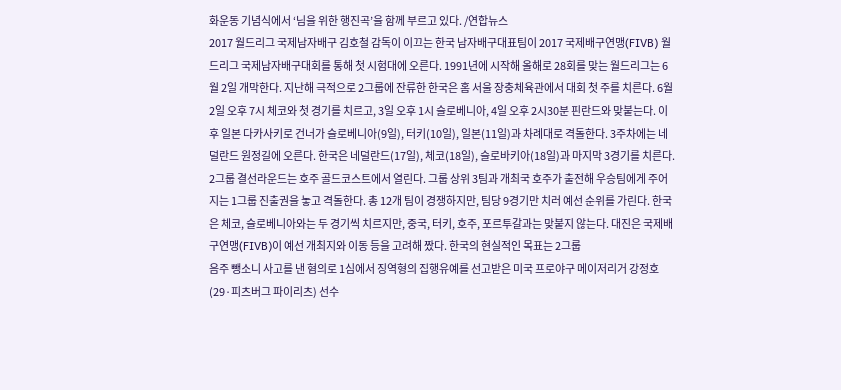화운동 기념식에서 ‘님을 위한 행진곡’을 함께 부르고 있다. /연합뉴스
2017 월드리그 국제남자배구 김호철 감독이 이끄는 한국 남자배구대표팀이 2017 국제배구연맹(FIVB) 월드리그 국제남자배구대회를 통해 첫 시험대에 오른다. 1991년에 시작해 올해로 28회를 맞는 월드리그는 6월 2일 개막한다. 지난해 극적으로 2그룹에 잔류한 한국은 홈 서울 장충체육관에서 대회 첫 주를 치른다. 6월 2일 오후 7시 체코와 첫 경기를 치르고, 3일 오후 1시 슬로베니아, 4일 오후 2시30분 핀란드와 맞붙는다. 이후 일본 다카사키로 건너가 슬로베니아(9일), 터키(10일), 일본(11일)과 차례대로 격돌한다. 3주차에는 네덜란드 원정길에 오른다. 한국은 네덜란드(17일), 체코(18일), 슬로바키아(18일)과 마지막 3경기를 치른다. 2그룹 결선라운드는 호주 골드코스트에서 열린다. 그룹 상위 3팀과 개최국 호주가 출전해 우승팀에게 주어지는 1그룹 진출권을 놓고 격돌한다. 총 12개 팀이 경쟁하지만, 팀당 9경기만 치러 예선 순위를 가린다. 한국은 체코, 슬로베니아와는 두 경기씩 치르지만, 중국, 터키, 호주, 포르투갈과는 맞붙지 않는다. 대진은 국제배구연맹(FIVB)이 예선 개최지와 이동 등을 고려해 짰다. 한국의 현실적인 목표는 2그룹
음주 뺑소니 사고를 낸 혐의로 1심에서 징역형의 집행유예를 선고받은 미국 프로야구 메이저리거 강정호(29·피츠버그 파이리츠) 선수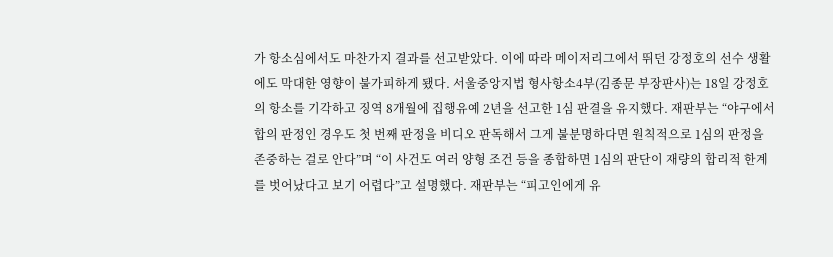가 항소심에서도 마찬가지 결과를 선고받았다. 이에 따라 메이저리그에서 뛰던 강정호의 선수 생활에도 막대한 영향이 불가피하게 됐다. 서울중앙지법 형사항소4부(김종문 부장판사)는 18일 강정호의 항소를 기각하고 징역 8개월에 집행유예 2년을 선고한 1심 판결을 유지했다. 재판부는 “야구에서 합의 판정인 경우도 첫 번째 판정을 비디오 판독해서 그게 불분명하다면 원칙적으로 1심의 판정을 존중하는 걸로 안다”며 “이 사건도 여러 양형 조건 등을 종합하면 1심의 판단이 재량의 합리적 한계를 벗어났다고 보기 어렵다”고 설명했다. 재판부는 “피고인에게 유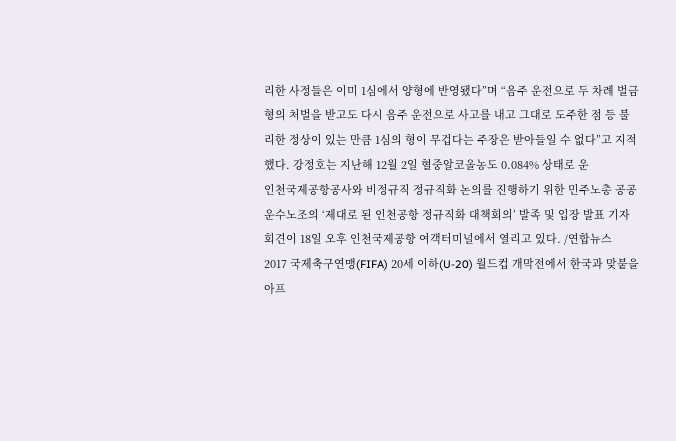리한 사정들은 이미 1심에서 양형에 반영됐다”며 “음주 운전으로 두 차례 벌금형의 처벌을 받고도 다시 음주 운전으로 사고를 내고 그대로 도주한 점 등 불리한 정상이 있는 만큼 1심의 형이 무겁다는 주장은 받아들일 수 없다”고 지적했다. 강정호는 지난해 12월 2일 혈중알코올농도 0.084% 상태로 운
인천국제공항공사와 비정규직 정규직화 논의를 진행하기 위한 민주노총 공공운수노조의 ‘제대로 된 인천공항 정규직화 대책회의’ 발족 및 입장 발표 기자회견이 18일 오후 인천국제공항 여객터미널에서 열리고 있다. /연합뉴스
2017 국제축구연맹(FIFA) 20세 이하(U-20) 월드컵 개막전에서 한국과 맞붙을 아프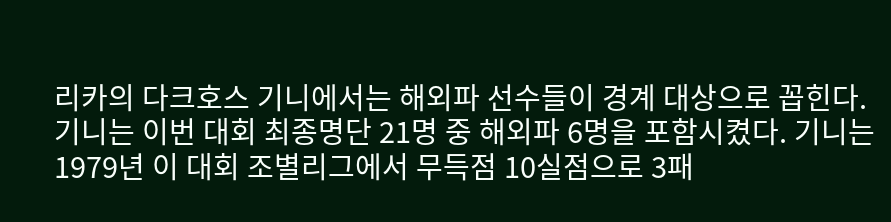리카의 다크호스 기니에서는 해외파 선수들이 경계 대상으로 꼽힌다. 기니는 이번 대회 최종명단 21명 중 해외파 6명을 포함시켰다. 기니는 1979년 이 대회 조별리그에서 무득점 10실점으로 3패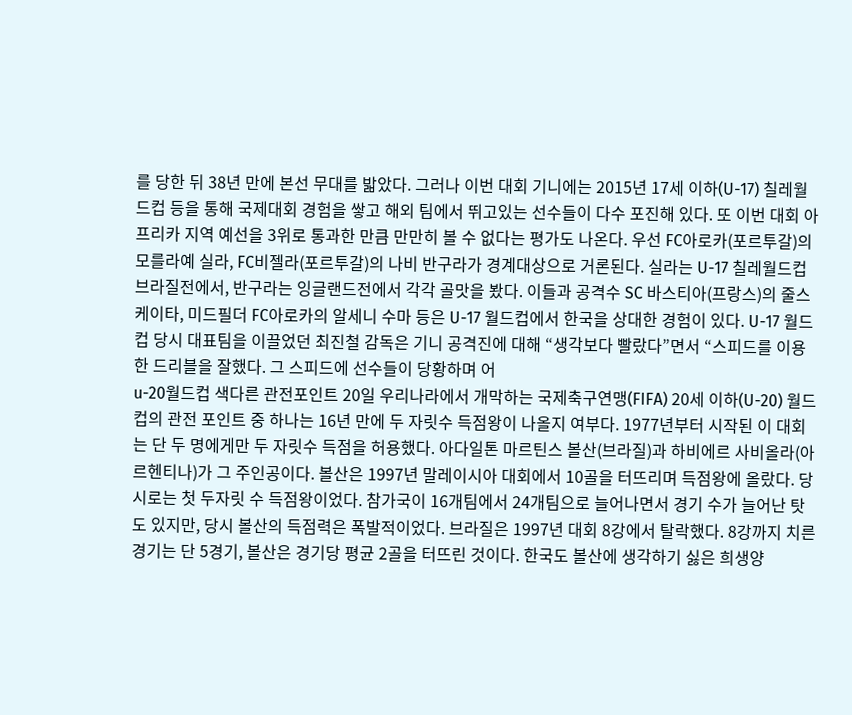를 당한 뒤 38년 만에 본선 무대를 밟았다. 그러나 이번 대회 기니에는 2015년 17세 이하(U-17) 칠레월드컵 등을 통해 국제대회 경험을 쌓고 해외 팀에서 뛰고있는 선수들이 다수 포진해 있다. 또 이번 대회 아프리카 지역 예선을 3위로 통과한 만큼 만만히 볼 수 없다는 평가도 나온다. 우선 FC아로카(포르투갈)의 모를라예 실라, FC비젤라(포르투갈)의 나비 반구라가 경계대상으로 거론된다. 실라는 U-17 칠레월드컵 브라질전에서, 반구라는 잉글랜드전에서 각각 골맛을 봤다. 이들과 공격수 SC 바스티아(프랑스)의 줄스 케이타, 미드필더 FC아로카의 알세니 수마 등은 U-17 월드컵에서 한국을 상대한 경험이 있다. U-17 월드컵 당시 대표팀을 이끌었던 최진철 감독은 기니 공격진에 대해 “생각보다 빨랐다”면서 “스피드를 이용한 드리블을 잘했다. 그 스피드에 선수들이 당황하며 어
u-20월드컵 색다른 관전포인트 20일 우리나라에서 개막하는 국제축구연맹(FIFA) 20세 이하(U-20) 월드컵의 관전 포인트 중 하나는 16년 만에 두 자릿수 득점왕이 나올지 여부다. 1977년부터 시작된 이 대회는 단 두 명에게만 두 자릿수 득점을 허용했다. 아다일톤 마르틴스 볼산(브라질)과 하비에르 사비올라(아르헨티나)가 그 주인공이다. 볼산은 1997년 말레이시아 대회에서 10골을 터뜨리며 득점왕에 올랐다. 당시로는 첫 두자릿 수 득점왕이었다. 참가국이 16개팀에서 24개팀으로 늘어나면서 경기 수가 늘어난 탓도 있지만, 당시 볼산의 득점력은 폭발적이었다. 브라질은 1997년 대회 8강에서 탈락했다. 8강까지 치른 경기는 단 5경기, 볼산은 경기당 평균 2골을 터뜨린 것이다. 한국도 볼산에 생각하기 싫은 희생양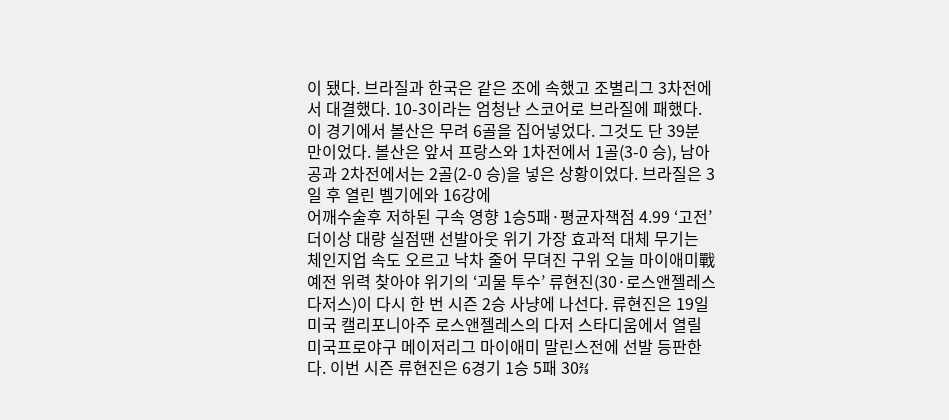이 됐다. 브라질과 한국은 같은 조에 속했고 조별리그 3차전에서 대결했다. 10-3이라는 엄청난 스코어로 브라질에 패했다. 이 경기에서 볼산은 무려 6골을 집어넣었다. 그것도 단 39분 만이었다. 볼산은 앞서 프랑스와 1차전에서 1골(3-0 승), 남아공과 2차전에서는 2골(2-0 승)을 넣은 상황이었다. 브라질은 3일 후 열린 벨기에와 16강에
어깨수술후 저하된 구속 영향 1승5패·평균자책점 4.99 ‘고전’ 더이상 대량 실점땐 선발아웃 위기 가장 효과적 대체 무기는 체인지업 속도 오르고 낙차 줄어 무뎌진 구위 오늘 마이애미戰 예전 위력 찾아야 위기의 ‘괴물 투수’ 류현진(30·로스앤젤레스 다저스)이 다시 한 번 시즌 2승 사냥에 나선다. 류현진은 19일 미국 캘리포니아주 로스앤젤레스의 다저 스타디움에서 열릴 미국프로야구 메이저리그 마이애미 말린스전에 선발 등판한다. 이번 시즌 류현진은 6경기 1승 5패 30⅔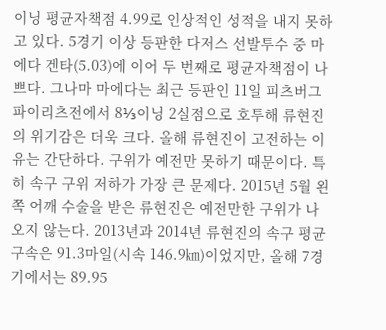이닝 평균자책점 4.99로 인상적인 성적을 내지 못하고 있다. 5경기 이상 등판한 다저스 선발투수 중 마에다 겐타(5.03)에 이어 두 번째로 평균자책점이 나쁘다. 그나마 마에다는 최근 등판인 11일 피츠버그 파이리츠전에서 8⅓이닝 2실점으로 호투해 류현진의 위기감은 더욱 크다. 올해 류현진이 고전하는 이유는 간단하다. 구위가 예전만 못하기 때문이다. 특히 속구 구위 저하가 가장 큰 문제다. 2015년 5월 왼쪽 어깨 수술을 받은 류현진은 예전만한 구위가 나오지 않는다. 2013년과 2014년 류현진의 속구 평균 구속은 91.3마일(시속 146.9㎞)이었지만, 올해 7경기에서는 89.95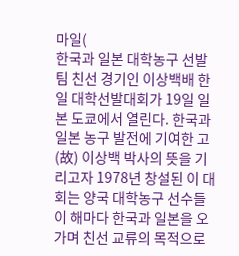마일(
한국과 일본 대학농구 선발팀 친선 경기인 이상백배 한일 대학선발대회가 19일 일본 도쿄에서 열린다. 한국과 일본 농구 발전에 기여한 고(故) 이상백 박사의 뜻을 기리고자 1978년 창설된 이 대회는 양국 대학농구 선수들이 해마다 한국과 일본을 오가며 친선 교류의 목적으로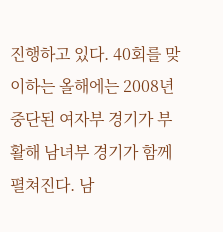진행하고 있다. 40회를 맞이하는 올해에는 2008년 중단된 여자부 경기가 부활해 남녀부 경기가 함께 펼쳐진다. 남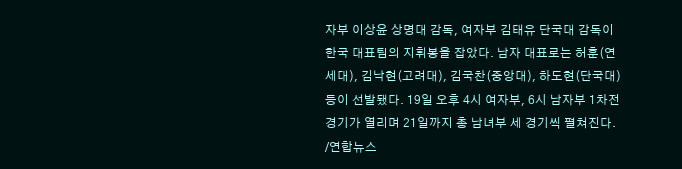자부 이상윤 상명대 감독, 여자부 김태유 단국대 감독이 한국 대표팀의 지휘봉을 잡았다. 남자 대표로는 허훈(연세대), 김낙현(고려대), 김국찬(중앙대), 하도현(단국대) 등이 선발됐다. 19일 오후 4시 여자부, 6시 남자부 1차전 경기가 열리며 21일까지 총 남녀부 세 경기씩 펼쳐진다. /연합뉴스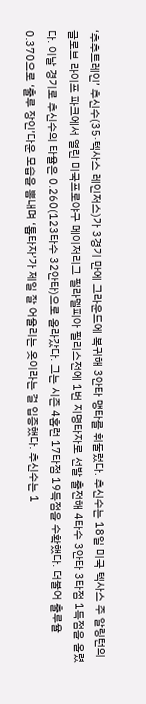‘추추트레인’ 추신수(35·텍사스 레인저스)가 3경기 만에 그라운드에 복귀해 3안타 맹타를 휘둘렀다. 추신수는 18일 미국 텍사스 주 알링턴의 글로브 라이프 파크에서 열린 미국프로야구 메이저리그 필라델피아 필리스전에 1번 지명타자로 선발 출전해 4타수 3안타 3타점 1득점을 올렸다. 이날 경기로 추신수의 타율은 0.260(123타수 32안타)으로 올라갔다. 그는 시즌 4홈런 17타점 19득점을 수확했다. 더불어 출루율 0.370으로 ‘출루 장인’다운 모습을 뽐내며 ‘톱타자’가 제일 잘 어울리는 옷이라는 걸 입증했다. 추신수는 1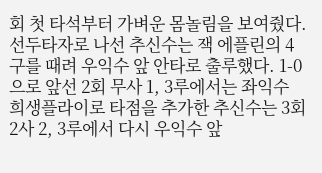회 첫 타석부터 가벼운 몸놀림을 보여줬다. 선두타자로 나선 추신수는 잭 에플린의 4구를 때려 우익수 앞 안타로 출루했다. 1-0으로 앞선 2회 무사 1, 3루에서는 좌익수 희생플라이로 타점을 추가한 추신수는 3회 2사 2, 3루에서 다시 우익수 앞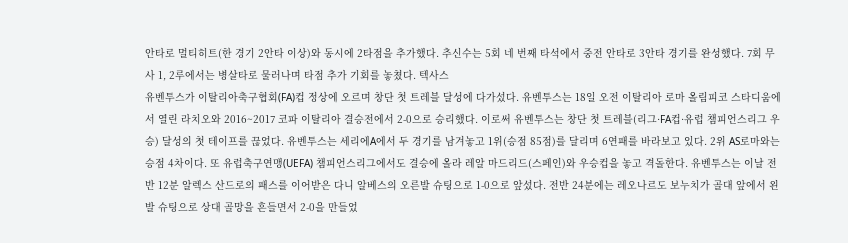안타로 멀티히트(한 경기 2안타 이상)와 동시에 2타점을 추가했다. 추신수는 5회 네 번째 타석에서 중전 안타로 3안타 경기를 완성했다. 7회 무사 1, 2루에서는 병살타로 물러나며 타점 추가 기회를 놓쳤다. 텍사스
유벤투스가 이탈리아축구협회(FA)컵 정상에 오르며 창단 첫 트레블 달성에 다가섰다. 유벤투스는 18일 오전 이탈리아 로마 올림피코 스타디움에서 열린 라치오와 2016~2017 코파 이탈리아 결승전에서 2-0으로 승리했다. 이로써 유벤투스는 창단 첫 트레블(리그·FA컵·유럽 챔피언스리그 우승) 달성의 첫 테이프를 끊었다. 유벤투스는 세리에A에서 두 경기를 남겨놓고 1위(승점 85점)를 달리며 6연패를 바라보고 있다. 2위 AS로마와는 승점 4차이다. 또 유럽축구연맹(UEFA) 챔피언스리그에서도 결승에 올라 레알 마드리드(스페인)와 우승컵을 놓고 격돌한다. 유벤투스는 이날 전반 12분 알렉스 산드로의 패스를 이어받은 다니 알베스의 오른발 슈팅으로 1-0으로 앞섰다. 전반 24분에는 레오나르도 보누치가 골대 앞에서 왼발 슈팅으로 상대 골망을 흔들면서 2-0을 만들었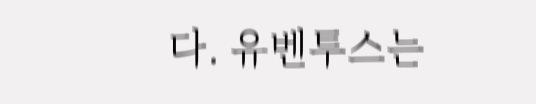다. 유벤투스는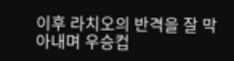이후 라치오의 반격을 잘 막아내며 우승컵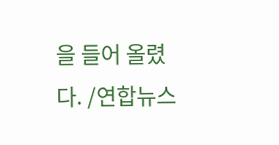을 들어 올렸다. /연합뉴스